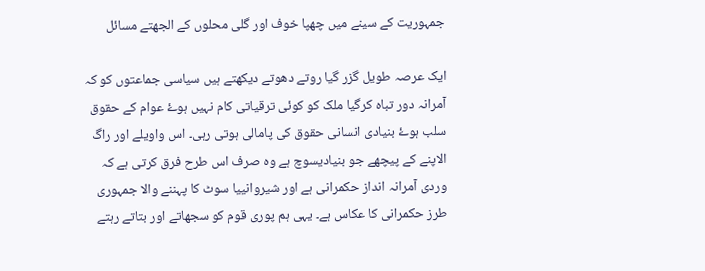جمہوریت کے سینے میں چھپا خوف اور گلی محلوں کے الجھتے مسائل

ایک عرصہ طویل گزر گیا روتے دھوتے دیکھتے ہیں سیاسی جماعتوں کو کہ آمرانہ دور تباہ کرگیا ملک کو کوئی ترقیاتی کام نہیں ہوۓ عوام کے حقوق سلب ہوۓ بنیادی انسانی حقوق کی پامالی ہوتی رہی۔ اس واویلے اور راگ الاپنے کے پیچھے جو بنیادیسوچ ہے وہ صرف اس طرح فرق کرتی ہے کہ وردی آمرانہ انداز حکمرانی ہے اور شیروانییا سوٹ کا پہننے والا جمہوری طرز حکمرانی کا عکاس ہے۔ یہی ہم پوری قوم کو سجھاتے اور بتاتے رہتے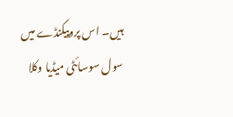ہیں۔ اس پروپیکنڈے میں سول سوسائٹی میڈیا وکلا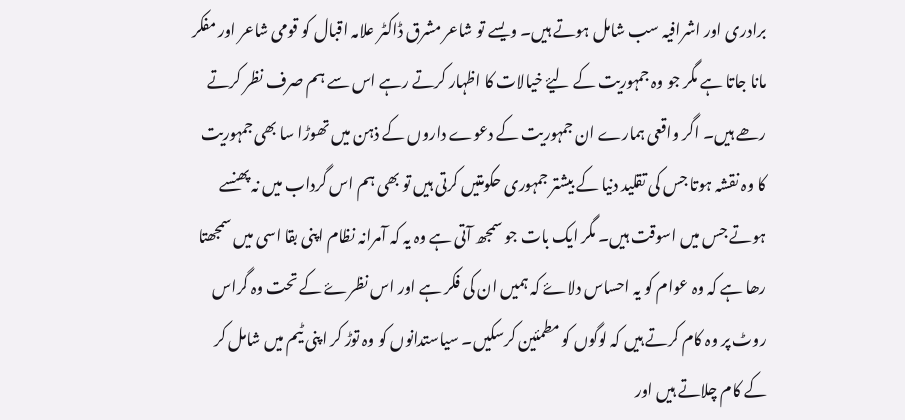برادری اور اشرافیہ سب شامل ہوتے ہیں۔ ویسے تو شاعر مشرق ڈاکٹر علامہ اقبال کو قومی شاعر اور مفکر مانا جاتا ہے مگر جو وہ جمہوریت کے لیۓ خیالات کا اظہار کرتے رہے اس سے ہم صرف نظر کرتے رھے ہیں۔ اگر واقعی ہمارے ان جمہوریت کے دعوے داروں کے ذہن میں تھوڑا سا بھی جمہوریت کا وہ نقشہ ہوتا جس کی تقلید دنیا کے بیشتر جمہوری حکومتیں کرتی ہیں تو بھی ہم اس گرداب میں نہ پھنسے ہوتے جس میں اسوقت ہیں۔ مگر ایک بات جو سمجھ آتی ہے وہ یہ کہ آمرانہ نظام اپنی بقا اسی میں سمجھتا رھا ہے کہ وہ عوام کو یہ احساس دلاۓ کہ ہمیں ان کی فکر ہے اور اس نظرۓ کے تحت وہ گراس روٹ پر وہ کام کرتے ہیں کہ لوگوں کو مطمئین کرسکیں۔ سیاستدانوں کو وہ توڑ کر اپنی ٹیم میں شامل کر کے کام چلاتے ہیں اور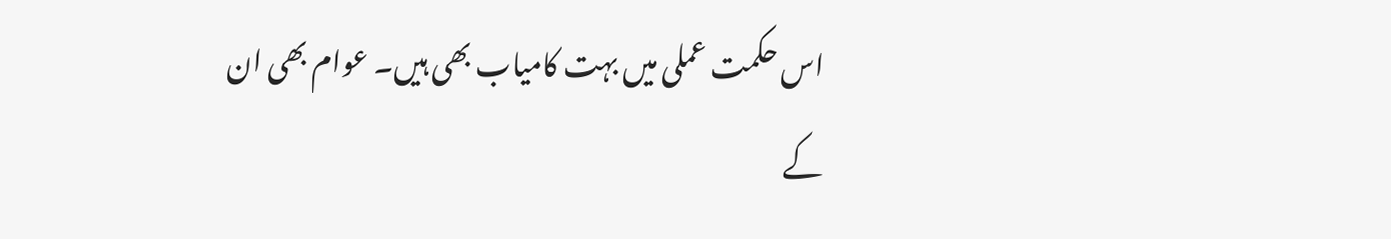اس حکمت عملی میں بہت کامیاب بھی ہیں۔ عوام بھی ان کے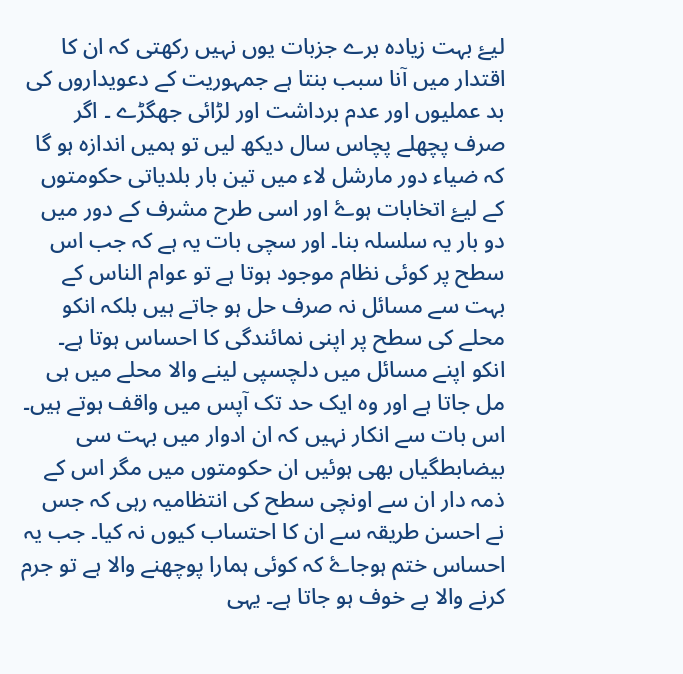لیۓ بہت زیادہ برے جزبات یوں نہیں رکھتی کہ ان کا اقتدار میں آنا سبب بنتا ہے جمہوریت کے دعویداروں کی بد عملیوں اور عدم برداشت اور لڑائی جھگڑے ۔ اگر صرف پچھلے پچاس سال دیکھ لیں تو ہمیں اندازہ ہو گا کہ ضیاء دور مارشل لاء میں تین بار بلدیاتی حکومتوں کے لیۓ اتخابات ہوۓ اور اسی طرح مشرف کے دور میں دو بار یہ سلسلہ بنا۔ اور سچی بات یہ ہے کہ جب اس سطح پر کوئی نظام موجود ہوتا ہے تو عوام الناس کے بہت سے مسائل نہ صرف حل ہو جاتے ہیں بلکہ انکو محلے کی سطح پر اپنی نمائندگی کا احساس ہوتا ہے۔ انکو اپنے مسائل میں دلچسپی لینے والا محلے میں ہی مل جاتا ہے اور وہ ایک حد تک آپس میں واقف ہوتے ہیں۔ اس بات سے انکار نہیں کہ ان ادوار میں بہت سی بیضابطگیاں بھی ہوئیں ان حکومتوں میں مگر اس کے ذمہ دار ان سے اونچی سطح کی انتظامیہ رہی کہ جس نے احسن طریقہ سے ان کا احتساب کیوں نہ کیا۔ جب یہ احساس ختم ہوجاۓ کہ کوئی ہمارا پوچھنے والا ہے تو جرم کرنے والا بے خوف ہو جاتا ہے۔ یہی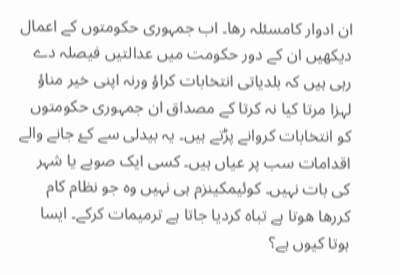ان ادوار کامسئلہ رھا۔ اب جمہوری حکومتوں کے اعمال دیکھیں ان کے دور حکومت میں عدالتیں فیصلہ دے رہی ہیں کہ بلدیاتی انتخابات کراؤ ورنہ اپنی خیر مناؤ لہزا مرتا کیا نہ کرتا کے مصداق ان جمہوری حکومتوں کو انتخابات کروانے پڑتے ہیں۔ یہ بیدلی سے کۓ جانے والے اقدامات سب پر عیاں ہیں۔ کسی ایک صوبے یا شہر کی بات نہیں۔ کوئیمکینزم ہی نہیں وہ جو نظام کام کررھا ھوتا ہے تباہ کردیا جاتا ہے ترمیمات کرکے۔ ایسا ہوتا کیوں ہے؟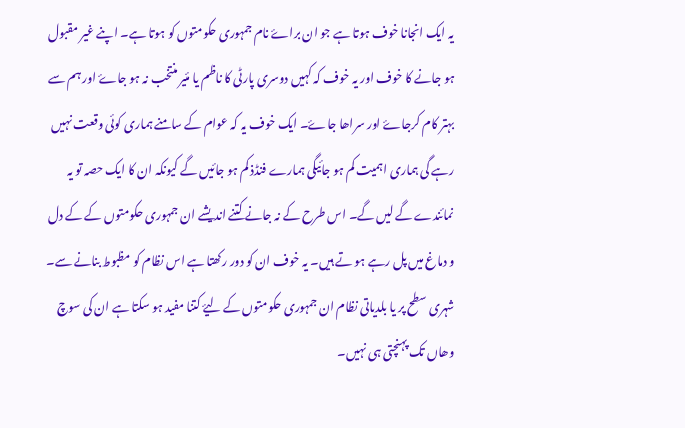یہ ایک انجانا خوف ہوتا ہے جو ان براۓ نام جمہوری حکومتوں کو ہوتا ہے۔ اپنے غیر مقبول ہو جانے کا خوف اور یہ خوف کہ کہیں دوسری پارٹی کا ناظم یا مئیر منتخب نہ ہو جاۓ اور ہم سے بہتر کام کرجاۓ اور سراھا جاۓ۔ ایک خوف یہ کہ عوام کے سامنے ہماری کوئی وقعت نہیں رہے گی ہماری اہمیت کم ہو جائیگی ہمارے فنڈذ کم ہو جائیں گے کیونکہ ان کا ایک حصہ تو یہ نمائندے گے لیں گے۔ اس طرح کے نہ جانے کتنے اندیشے ان جمہوری حکومتوں کے کے دل و دماغ میں پل رہے ہو تے ہیں۔ یہ خوف ان کو دور رکھتا ہے اس نظام کو مظبوط بنانے سے۔ شہری سطح پر یا بلدیاتی نظام ان جمہوری حکومتوں کے لیۓ کتنا مفید ہو سکتا ہے ان کی سوچ وھاں تک پہنچتی ہی نہیں۔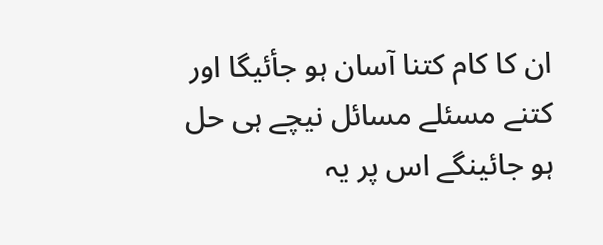ان کا کام کتنا آسان ہو جأئیگا اور کتنے مسئلے مسائل نیچے ہی حل ہو جائینگے اس پر یہ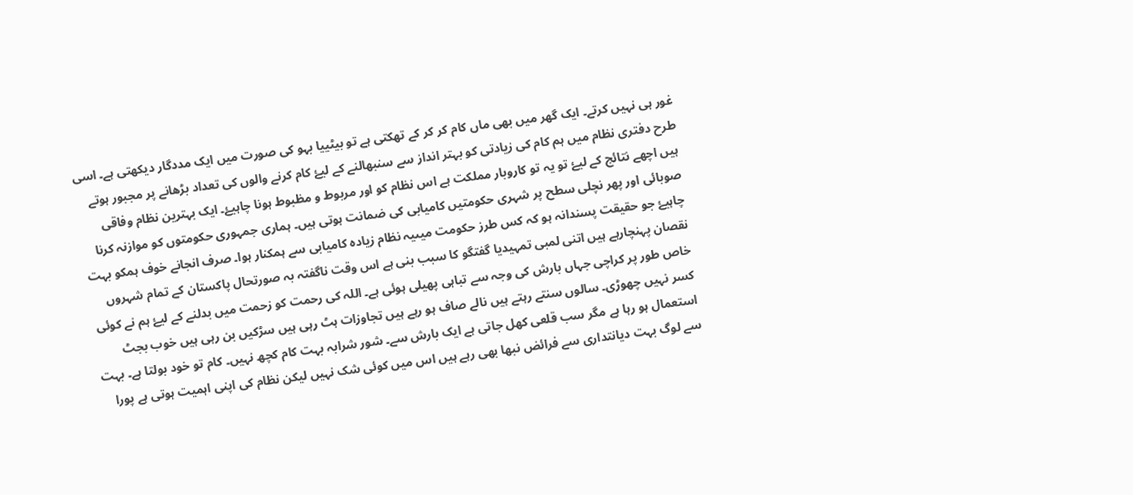غور ہی نہیں کرتے۔ ایک گھر میں بھی ماں کام کر کر کے تھکتی ہے تو بیٹییا بہو کی صورت میں ایک مددگار دیکھتی ہے۔ اسی طرح دفتری نظام میں ہم کام کی زیادتی کو بہتر انداز سے سنبھالنے کے لیۓ کام کرنے والوں کی تعداد بڑھانے پر مجبور ہوتے ہیں اچھے نتائج کے لیۓ تو یہ تو کاروبار مملکت ہے اس نظام کو اور مربوط و مظبوط ہونا چاہیۓ۔ ایک بہترین نظام وفاقی صوبائی اور پھر نچلی سطح پر شہری حکومتیں کامیابی کی ضمانت ہوتی ہیں۔ ہماری جمہوری حکومتوں کو موازنہ کرنا چاہیۓ جو حقیقت پسندانہ ہو کہ کس طرز حکومت میںیہ نظام زیادہ کامیابی سے ہمکنار ہوا۔ صرف انجانے خوف ہمکو بہت نقصان پہنچارہے ہیں اتنی لمبی تمہیدیا گفتگو کا سبب بنی ہے اس وقت ناگفتہ بہ صورتحال پاکستان کے تمام شہروں خاص طور پر کراچی جہاں بارش کی وجہ سے تباہی پھیلی ہوئی ہے۔ اللہ کی رحمت کو زحمت میں بدلنے کے لیۓ ہم نے کوئی کسر نہیں چھوڑی۔ سالوں سنتے رہتے ہیں نالے صاف ہو رہے ہیں تجاوزات ہٹ رہی ہیں سڑکیں بن رہی ہیں خوب بجٹ استعمال ہو رہا ہے مگر سب قلعی کھل جاتی ہے ایک بارش سے۔ شور شرابہ بہت کام کچھ نہیں۔ کام تو خود بولتا ہے۔ بہت سے لوگ بہت دیانتداری سے فرائض نبھا بھی رہے ہیں اس میں کوئی شک نہیں لیکن نظام کی اپنی اہمیت ہوتی ہے پورا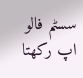سسٹم فالو اپ رکھتا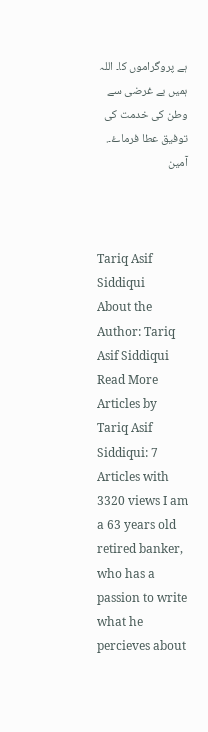ہے پروگراموں کا۔ اللہ ہمیں بے غرضی سے وطن کی خدمت کی توفیق عطا فرماۓ۔. آمین



Tariq Asif Siddiqui
About the Author: Tariq Asif Siddiqui Read More Articles by Tariq Asif Siddiqui: 7 Articles with 3320 views I am a 63 years old retired banker, who has a passion to write what he percieves about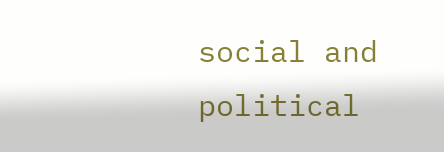social and political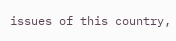issues of this country,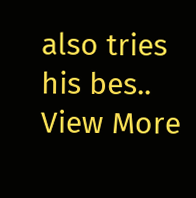also tries his bes.. View More